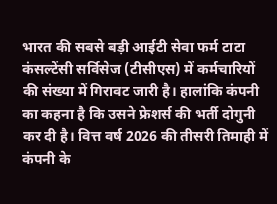भारत की सबसे बड़ी आईटी सेवा फर्म टाटा कंसल्टेंसी सर्विसेज (टीसीएस) में कर्मचारियों की संख्या में गिरावट जारी है। हालांकि कंपनी का कहना है कि उसने फ्रेशर्स की भर्ती दोगुनी कर दी है। वित्त वर्ष 2026 की तीसरी तिमाही में कंपनी के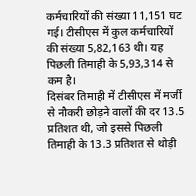कर्मचारियों की संख्या 11,151 घट गई। टीसीएस में कुल कर्मचारियों की संख्या 5,82,163 थी। यह पिछली तिमाही के 5,93,314 से कम है।
दिसंबर तिमाही में टीसीएस में मर्जी से नौकरी छोड़ने वालों की दर 13.5 प्रतिशत थी, जो इससे पिछली तिमाही के 13.3 प्रतिशत से थोड़ी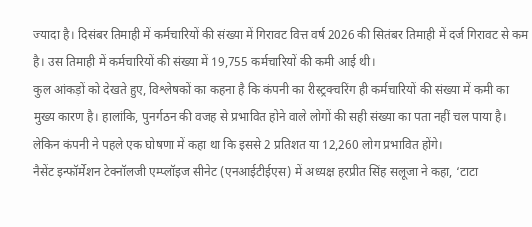ज्यादा है। दिसंबर तिमाही में कर्मचारियों की संख्या में गिरावट वित्त वर्ष 2026 की सितंबर तिमाही में दर्ज गिरावट से कम है। उस तिमाही में कर्मचारियों की संख्या में 19,755 कर्मचारियों की कमी आई थी।
कुल आंकड़ों को देखते हुए, विश्लेषकों का कहना है कि कंपनी का रीस्ट्रक्चरिंग ही कर्मचारियों की संख्या में कमी का मुख्य कारण है। हालांकि, पुनर्गठन की वजह से प्रभावित होने वाले लोगों की सही संख्या का पता नहीं चल पाया है। लेकिन कंपनी ने पहले एक घोषणा में कहा था कि इससे 2 प्रतिशत या 12,260 लोग प्रभावित होंगे।
नैसेंट इन्फॉर्मेशन टेक्नॉलजी एम्प्लॉइज सीनेट (एनआईटीईएस) में अध्यक्ष हरप्रीत सिंह सलूजा ने कहा, ‘टाटा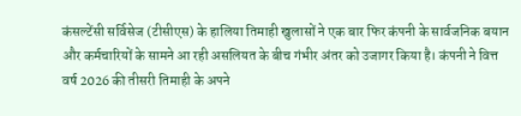कंसल्टेंसी सर्विसेज (टीसीएस) के हालिया तिमाही खुलासों ने एक बार फिर कंपनी के सार्वजनिक बयान और कर्मचारियों के सामने आ रही असलियत के बीच गंभीर अंतर को उजागर किया है। कंपनी ने वित्त वर्ष 2026 की तीसरी तिमाही के अपने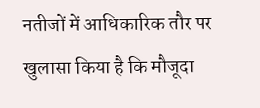नतीजों में आधिकारिक तौर पर खुलासा किया है कि मौजूदा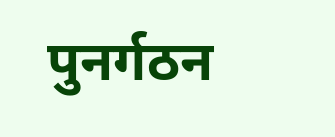पुनर्गठन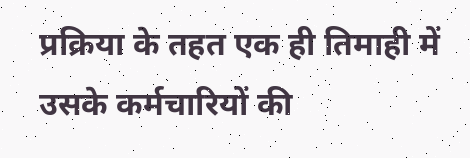प्रक्रिया के तहत एक ही तिमाही में उसके कर्मचारियों की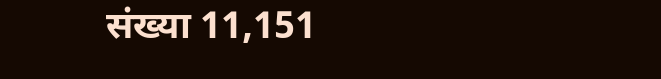संख्या 11,151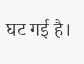घट गई है।